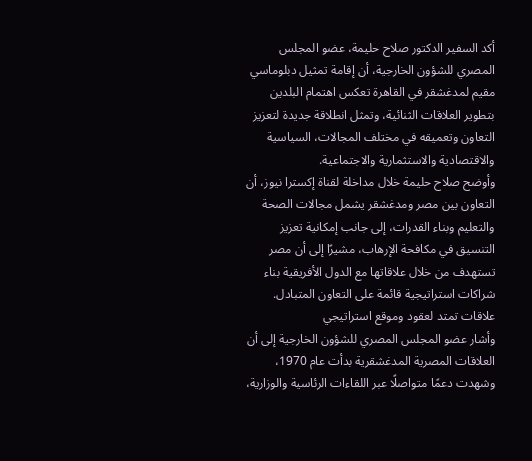أكد السفير الدكتور صلاح حليمة، عضو المجلس المصري للشؤون الخارجية، أن إقامة تمثيل دبلوماسي مقيم لمدغشقر في القاهرة تعكس اهتمام البلدين بتطوير العلاقات الثنائية، وتمثل انطلاقة جديدة لتعزيز التعاون وتعميقه في مختلف المجالات، السياسية والاقتصادية والاستثمارية والاجتماعية.
وأوضح صلاح حليمة خلال مداخلة لقناة إكسترا نيوز، أن التعاون بين مصر ومدغشقر يشمل مجالات الصحة والتعليم وبناء القدرات، إلى جانب إمكانية تعزيز التنسيق في مكافحة الإرهاب، مشيرًا إلى أن مصر تستهدف من خلال علاقاتها مع الدول الأفريقية بناء شراكات استراتيجية قائمة على التعاون المتبادل.
علاقات تمتد لعقود وموقع استراتيجي
وأشار عضو المجلس المصري للشؤون الخارجية إلى أن العلاقات المصرية المدغشقرية بدأت عام 1970، وشهدت دعمًا متواصلًا عبر اللقاءات الرئاسية والوزارية،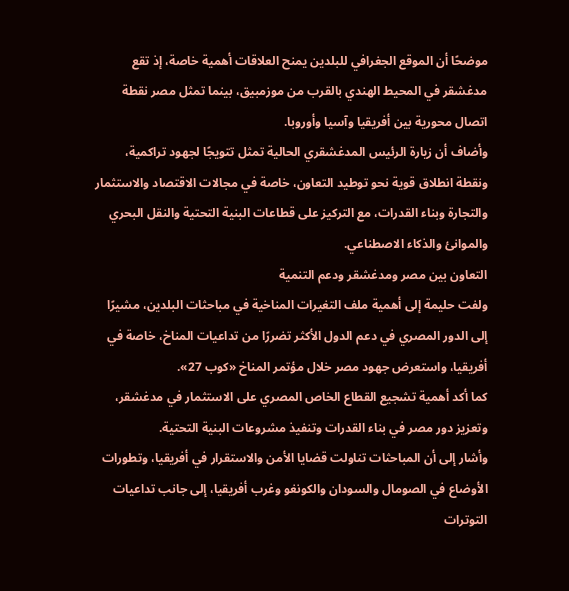موضحًا أن الموقع الجغرافي للبلدين يمنح العلاقات أهمية خاصة، إذ تقع مدغشقر في المحيط الهندي بالقرب من موزمبيق، بينما تمثل مصر نقطة اتصال محورية بين أفريقيا وآسيا وأوروبا.
وأضاف أن زيارة الرئيس المدغشقري الحالية تمثل تتويجًا لجهود تراكمية، ونقطة انطلاق قوية نحو توطيد التعاون، خاصة في مجالات الاقتصاد والاستثمار والتجارة وبناء القدرات، مع التركيز على قطاعات البنية التحتية والنقل البحري والموانئ والذكاء الاصطناعي.
التعاون بين مصر ومدغشقر ودعم التنمية
ولفت حليمة إلى أهمية ملف التغيرات المناخية في مباحثات البلدين، مشيرًا إلى الدور المصري في دعم الدول الأكثر تضررًا من تداعيات المناخ، خاصة في أفريقيا، واستعرض جهود مصر خلال مؤتمر المناخ «كوب 27».
كما أكد أهمية تشجيع القطاع الخاص المصري على الاستثمار في مدغشقر، وتعزيز دور مصر في بناء القدرات وتنفيذ مشروعات البنية التحتية.
وأشار إلى أن المباحثات تناولت قضايا الأمن والاستقرار في أفريقيا، وتطورات الأوضاع في الصومال والسودان والكونغو وغرب أفريقيا، إلى جانب تداعيات التوترات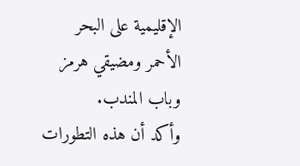الإقليمية على البحر الأحمر ومضيقي هرمز وباب المندب.
وأكد أن هذه التطورات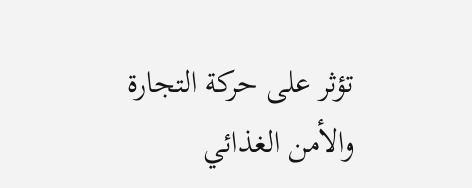تؤثر على حركة التجارة والأمن الغذائي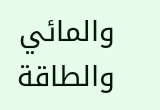والمائي والطاقة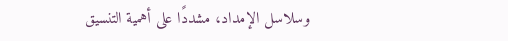وسلاسل الإمداد، مشددًا على أهمية التنسيق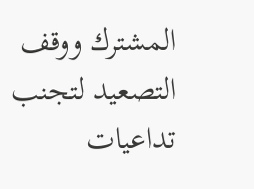المشترك ووقف التصعيد لتجنب تداعيات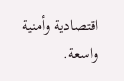اقتصادية وأمنية واسعة.